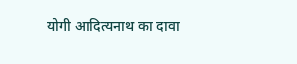योगी आदित्यनाथ का दावा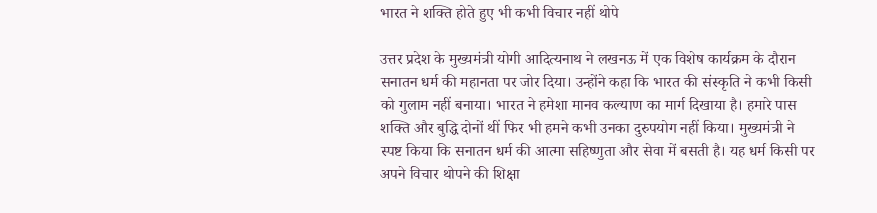भारत ने शक्ति होते हुए भी कभी विचार नहीं थोपे

उत्तर प्रदेश के मुख्यमंत्री योगी आदित्यनाथ ने लखनऊ में एक विशेष कार्यक्रम के दौरान सनातन धर्म की महानता पर जोर दिया। उन्होंने कहा कि भारत की संस्कृति ने कभी किसी को गुलाम नहीं बनाया। भारत ने हमेशा मानव कल्याण का मार्ग दिखाया है। हमारे पास शक्ति और बुद्धि दोनों थीं फिर भी हमने कभी उनका दुरुपयोग नहीं किया। मुख्यमंत्री ने स्पष्ट किया कि सनातन धर्म की आत्मा सहिष्णुता और सेवा में बसती है। यह धर्म किसी पर अपने विचार थोपने की शिक्षा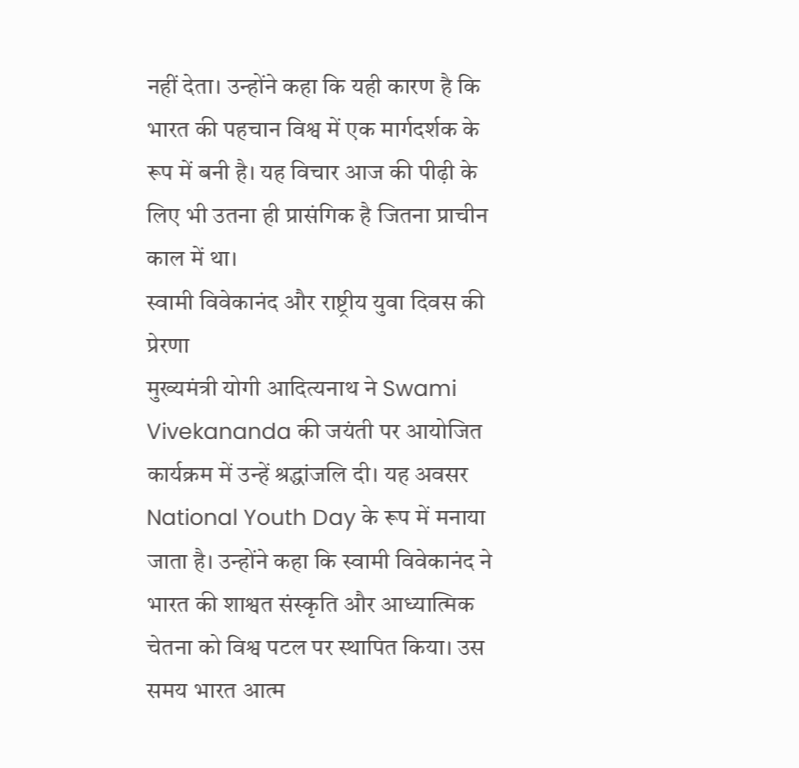नहीं देता। उन्होंने कहा कि यही कारण है कि भारत की पहचान विश्व में एक मार्गदर्शक के रूप में बनी है। यह विचार आज की पीढ़ी के लिए भी उतना ही प्रासंगिक है जितना प्राचीन काल में था।
स्वामी विवेकानंद और राष्ट्रीय युवा दिवस की प्रेरणा
मुख्यमंत्री योगी आदित्यनाथ ने Swami Vivekananda की जयंती पर आयोजित कार्यक्रम में उन्हें श्रद्धांजलि दी। यह अवसर National Youth Day के रूप में मनाया जाता है। उन्होंने कहा कि स्वामी विवेकानंद ने भारत की शाश्वत संस्कृति और आध्यात्मिक चेतना को विश्व पटल पर स्थापित किया। उस समय भारत आत्म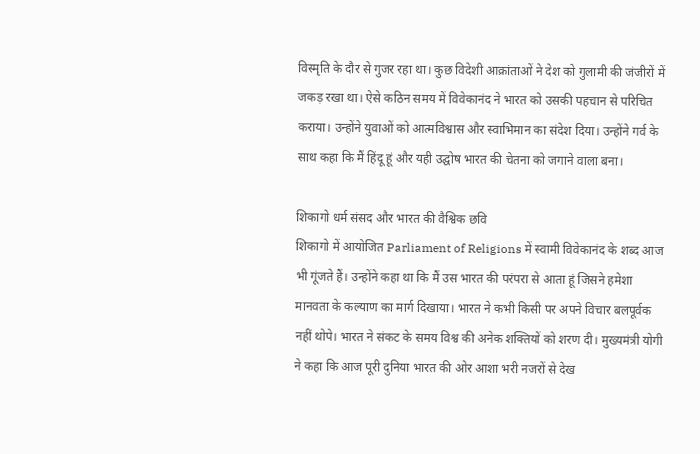विस्मृति के दौर से गुजर रहा था। कुछ विदेशी आक्रांताओं ने देश को गुलामी की जंजीरों में जकड़ रखा था। ऐसे कठिन समय में विवेकानंद ने भारत को उसकी पहचान से परिचित कराया। उन्होंने युवाओं को आत्मविश्वास और स्वाभिमान का संदेश दिया। उन्होंने गर्व के साथ कहा कि मैं हिंदू हूं और यही उद्घोष भारत की चेतना को जगाने वाला बना।

शिकागो धर्म संसद और भारत की वैश्विक छवि
शिकागो में आयोजित Parliament of Religions में स्वामी विवेकानंद के शब्द आज भी गूंजते हैं। उन्होंने कहा था कि मैं उस भारत की परंपरा से आता हूं जिसने हमेशा मानवता के कल्याण का मार्ग दिखाया। भारत ने कभी किसी पर अपने विचार बलपूर्वक नहीं थोपे। भारत ने संकट के समय विश्व की अनेक शक्तियों को शरण दी। मुख्यमंत्री योगी ने कहा कि आज पूरी दुनिया भारत की ओर आशा भरी नजरों से देख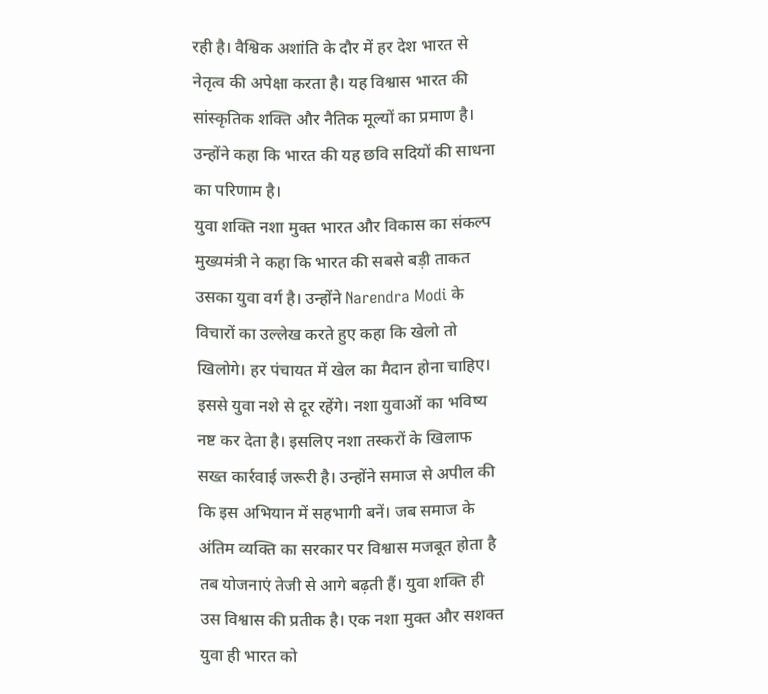रही है। वैश्विक अशांति के दौर में हर देश भारत से नेतृत्व की अपेक्षा करता है। यह विश्वास भारत की सांस्कृतिक शक्ति और नैतिक मूल्यों का प्रमाण है। उन्होंने कहा कि भारत की यह छवि सदियों की साधना का परिणाम है।
युवा शक्ति नशा मुक्त भारत और विकास का संकल्प
मुख्यमंत्री ने कहा कि भारत की सबसे बड़ी ताकत उसका युवा वर्ग है। उन्होंने Narendra Modi के विचारों का उल्लेख करते हुए कहा कि खेलो तो खिलोगे। हर पंचायत में खेल का मैदान होना चाहिए। इससे युवा नशे से दूर रहेंगे। नशा युवाओं का भविष्य नष्ट कर देता है। इसलिए नशा तस्करों के खिलाफ सख्त कार्रवाई जरूरी है। उन्होंने समाज से अपील की कि इस अभियान में सहभागी बनें। जब समाज के अंतिम व्यक्ति का सरकार पर विश्वास मजबूत होता है तब योजनाएं तेजी से आगे बढ़ती हैं। युवा शक्ति ही उस विश्वास की प्रतीक है। एक नशा मुक्त और सशक्त युवा ही भारत को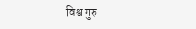विश्व गुरु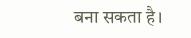बना सकता है।